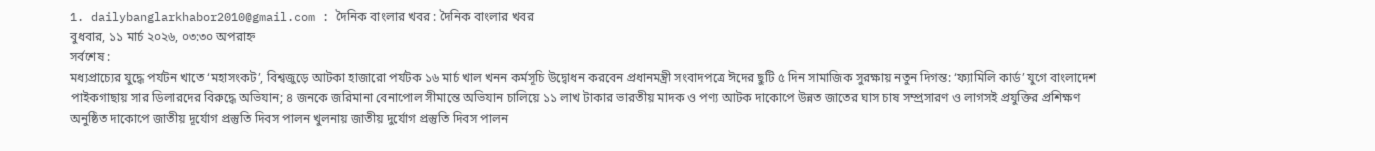1. dailybanglarkhabor2010@gmail.com : দৈনিক বাংলার খবর : দৈনিক বাংলার খবর
বুধবার, ১১ মার্চ ২০২৬, ০৩:৩০ অপরাহ্ন
সর্বশেষ :
মধ্যপ্রাচ্যের যুদ্ধে পর্যটন খাতে ‘মহাসংকট’, বিশ্বজুড়ে আটকা হাজারো পর্যটক ১৬ মার্চ খাল খনন কর্মসূচি উদ্বোধন করবেন প্রধানমন্ত্রী সংবাদপত্রে ঈদের ছুটি ৫ দিন সামাজিক সুরক্ষায় নতুন দিগন্ত: ‘ফ্যামিলি কার্ড’ যুগে বাংলাদেশ পাইকগাছায় সার ডিলারদের বিরুদ্ধে অভিযান; ৪ জনকে জরিমানা বেনাপোল সীমান্তে অভিযান চালিয়ে ১১ লাখ টাকার ভারতীয় মাদক ও পণ্য আটক দাকোপে উন্নত জাতের ঘাস চাষ সম্প্রসারণ ও লাগসই প্রযুক্তির প্রশিক্ষণ অনুষ্ঠিত দাকোপে জাতীয় দূর্যোগ প্রস্তুতি দিবস পালন খুলনায় জাতীয় দুর্যোগ প্রস্তুতি দিবস পালন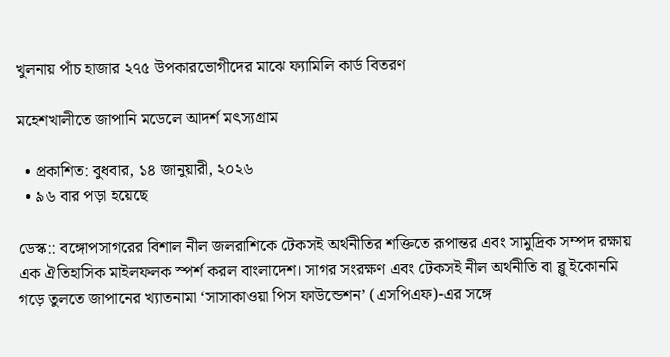খুলনায় পাঁচ হাজার ২৭৫ উপকারভোগীদের মাঝে ফ্যামিলি কার্ড বিতরণ

মহেশখালীতে জাপানি মডেলে আদর্শ মৎস্যগ্রাম

  • প্রকাশিত: বুধবার, ১৪ জানুয়ারী, ২০২৬
  • ৯৬ বার পড়া হয়েছে

ডেস্ক:: বঙ্গোপসাগরের বিশাল নীল জলরাশিকে টেকসই অর্থনীতির শক্তিতে রূপান্তর এবং সামুদ্রিক সম্পদ রক্ষায় এক ঐতিহাসিক মাইলফলক স্পর্শ করল বাংলাদেশ। সাগর সংরক্ষণ এবং টেকসই নীল অর্থনীতি বা ব্লু ইকোনমি গড়ে তুলতে জাপানের খ্যাতনামা ‘সাসাকাওয়া পিস ফাউন্ডেশন’ (এসপিএফ)-এর সঙ্গে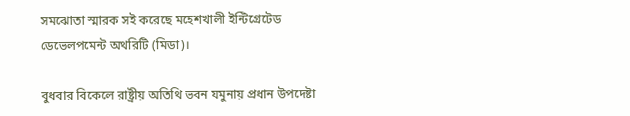সমঝোতা স্মারক সই করেছে মহেশখালী ইন্টিগ্রেটেড ডেভেলপমেন্ট অথরিটি (মিডা)।

বুধবার বিকেলে রাষ্ট্রীয় অতিথি ভবন যমুনায় প্রধান উপদেষ্টা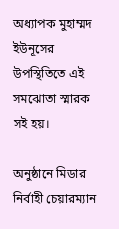অধ্যাপক মুহাম্মদ ইউনূসের উপস্থিতিতে এই সমঝোতা স্মারক সই হয়।

অনুষ্ঠানে মিডার নির্বাহী চেয়ারম্যান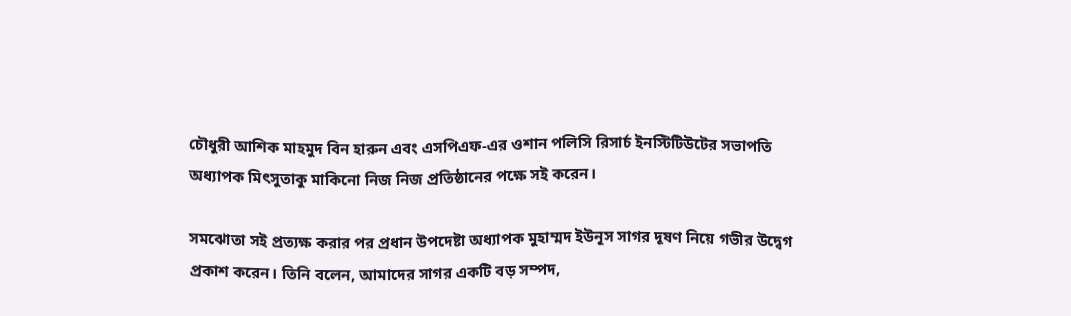চৌধুরী আশিক মাহমুদ বিন হারুন এবং এসপিএফ-এর ওশান পলিসি রিসার্চ ইনস্টিটিউটের সভাপতি অধ্যাপক মিৎসুতাকু মাকিনো নিজ নিজ প্রতিষ্ঠানের পক্ষে সই করেন।

সমঝোতা সই প্রত্যক্ষ করার পর প্রধান উপদেষ্টা অধ্যাপক মুহাম্মদ ইউনূস সাগর দূষণ নিয়ে গভীর উদ্বেগ প্রকাশ করেন। তিনি বলেন, আমাদের সাগর একটি বড় সম্পদ,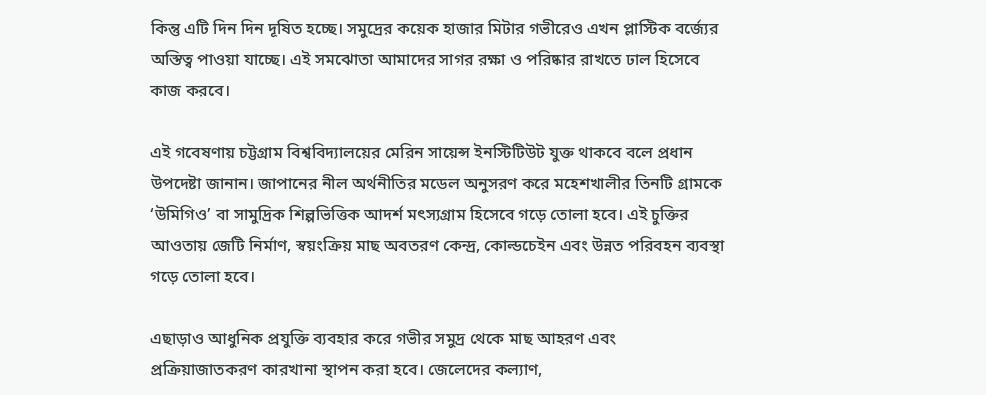কিন্তু এটি দিন দিন দূষিত হচ্ছে। সমুদ্রের কয়েক হাজার মিটার গভীরেও এখন প্লাস্টিক বর্জ্যের অস্তিত্ব পাওয়া যাচ্ছে। এই সমঝোতা আমাদের সাগর রক্ষা ও পরিষ্কার রাখতে ঢাল হিসেবে কাজ করবে।

এই গবেষণায় চট্টগ্রাম বিশ্ববিদ্যালয়ের মেরিন সায়েন্স ইনস্টিটিউট যুক্ত থাকবে বলে প্রধান উপদেষ্টা জানান। জাপানের নীল অর্থনীতির মডেল অনুসরণ করে মহেশখালীর তিনটি গ্রামকে ‘উমিগিও’ বা সামুদ্রিক শিল্পভিত্তিক আদর্শ মৎস্যগ্রাম হিসেবে গড়ে তোলা হবে। এই চুক্তির আওতায় জেটি নির্মাণ, স্বয়ংক্রিয় মাছ অবতরণ কেন্দ্র, কোল্ডচেইন এবং উন্নত পরিবহন ব্যবস্থা গড়ে তোলা হবে।

এছাড়াও আধুনিক প্রযুক্তি ব্যবহার করে গভীর সমুদ্র থেকে মাছ আহরণ এবং প্রক্রিয়াজাতকরণ কারখানা স্থাপন করা হবে। জেলেদের কল্যাণ,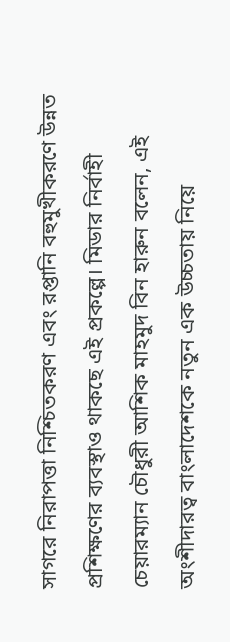সাগরে নিরাপত্তা নিশ্চিতকরণ এবং রপ্তানি বহুমুখীকরণে উন্নত প্রশিক্ষণের ব্যবস্থাও থাকছে এই প্রকল্পে। মিডার নির্বাহী চেয়ারম্যান চৌধুরী আশিক মাহমুদ বিন হারুন বলেন, এই অংশীদারত্ব বাংলাদেশকে নতুন এক উচ্চতায় নিয়ে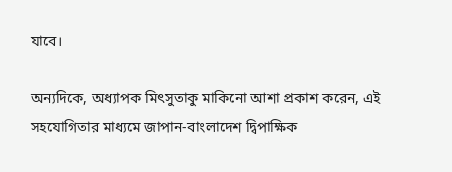যাবে।

অন্যদিকে, অধ্যাপক মিৎসুতাকু মাকিনো আশা প্রকাশ করেন, এই সহযোগিতার মাধ্যমে জাপান-বাংলাদেশ দ্বিপাক্ষিক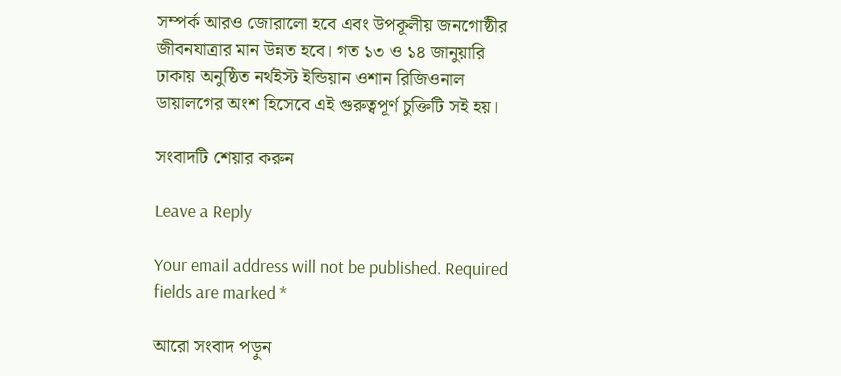সম্পর্ক আরও জোরালো হবে এবং উপকূলীয় জনগোষ্ঠীর জীবনযাত্রার মান উন্নত হবে। গত ১৩ ও ১৪ জানুয়ারি ঢাকায় অনুষ্ঠিত নর্থইস্ট ইন্ডিয়ান ওশান রিজিওনাল ডায়ালগের অংশ হিসেবে এই গুরুত্বপূর্ণ চুক্তিটি সই হয়।

সংবাদটি শেয়ার করুন

Leave a Reply

Your email address will not be published. Required fields are marked *

আরো সংবাদ পড়ুন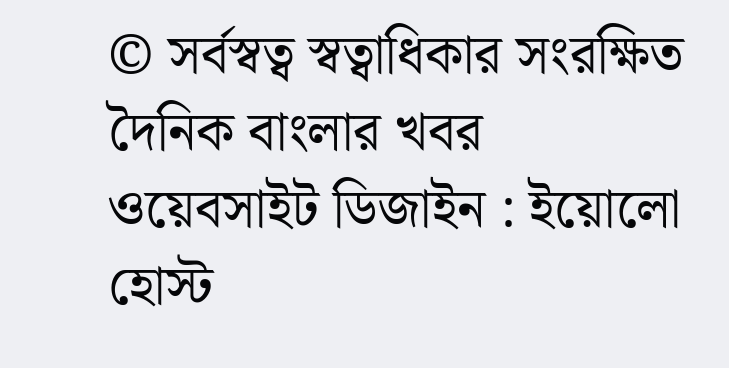© সর্বস্বত্ব স্বত্বাধিকার সংরক্ষিত দৈনিক বাংলার খবর
ওয়েবসাইট ডিজাইন : ইয়োলো হোস্ট